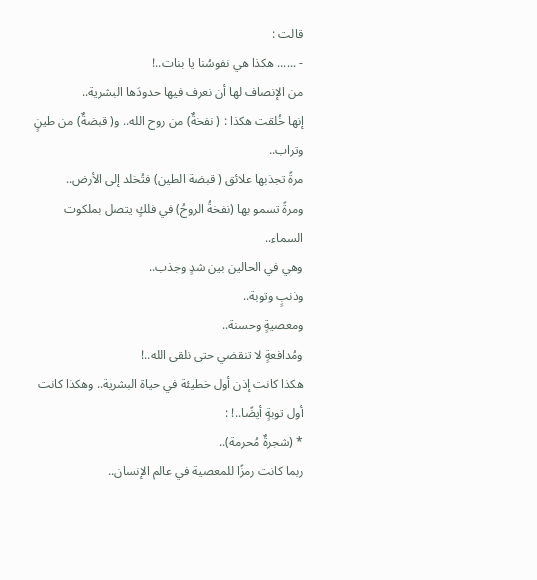قالت :
- ...... هكذا هي نفوسُنا يا بنات..!
من الإنصاف لها أن نعرف فيها حدودَها البشرية..
إنها خُلقت هكذا : ( نفخةٌ) من روح الله.. و( قبضةٌ) من طينٍ وتراب..
مرةً تجذبها علائق ( قبضة الطين) فتُخلد إلى الأرض..
ومرةً تسمو بها (نفخةُ الروحُ) في فلكٍ يتصل بملكوت السماء..
وهي في الحالين بين شدٍ وجذب..
وذنبٍ وتوبة..
ومعصيةٍ وحسنة..
ومُدافعةٍ لا تنقضي حتى نلقى الله..!
هكذا كانت إذن أول خطيئة في حياة البشرية.. وهكذا كانت أول توبةٍ أيضًا..! :
* (شجرةٌ مُحرمة)..
ربما كانت رمزًا للمعصية في عالم الإنسان..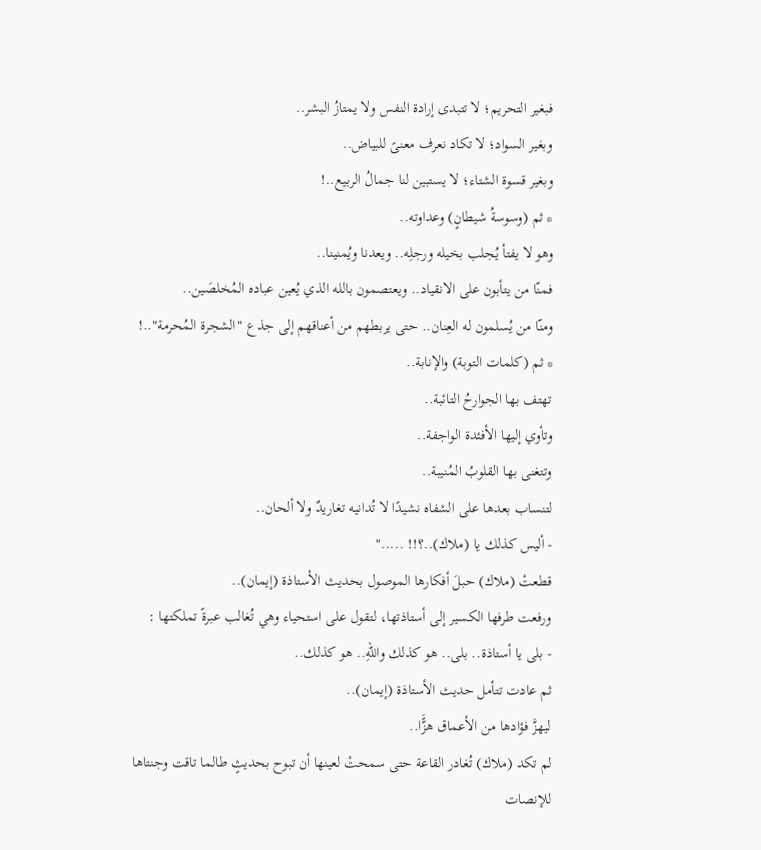فبغير التحريم؛ لا تتبدى إرادة النفس ولا يمتازُ البشر..
وبغير السواد؛ لا تكاد نعرف معنىً للبياض..
وبغير قسوة الشتاء؛ لا يستبين لنا جمالُ الربيع..!
* ثم (وسوسةُ شيطانٍ) وعداوته..
وهو لا يفتأ يُجلب بخيله ورجلِه.. ويعدنا ويُمنينا..
فمنّا من يتأبون على الانقياد.. ويعتصمون بالله الذي يُعين عباده المُخلصَين..
ومنّا من يُسلمون له العِنان.. حتى يربطهم من أعناقهم إلى جذع "الشجرة المُحرمة"..!
* ثم (كلمات التوبة) والإنابة..
تهتف بها الجوارحُ التائبة..
وتأوي إليها الأفئدة الواجفة..
وتتغنى بها القلوبُ المُنيبة..
لتنساب بعدها على الشفاه نشيدًا لا تُدانيه تغاريدٌ ولا ألحان..
- أليس كذلك يا (ملاك)..؟!! ....."
قطعتْ (ملاك) حبلَ أفكارها الموصول بحديث الأستاذة (إيمان)..
ورفعت طرفها الكسير إلى أستاذتها، لتقول على استحياء وهي تُغالب عبرةً تملكتها :
- بلى يا أستاذة.. بلى.. هو كذلك واللهِ.. هو كذلك..
ثم عادت تتأمل حديث الأستاذة (إيمان)..
ليهزَّ فؤادها من الأعماق هزًَّا..
لم تكد (ملاك) تُغادر القاعة حتى سمحتْ لعينها أن تبوح بحديثٍ طالما تاقت وجنتاها للإنصات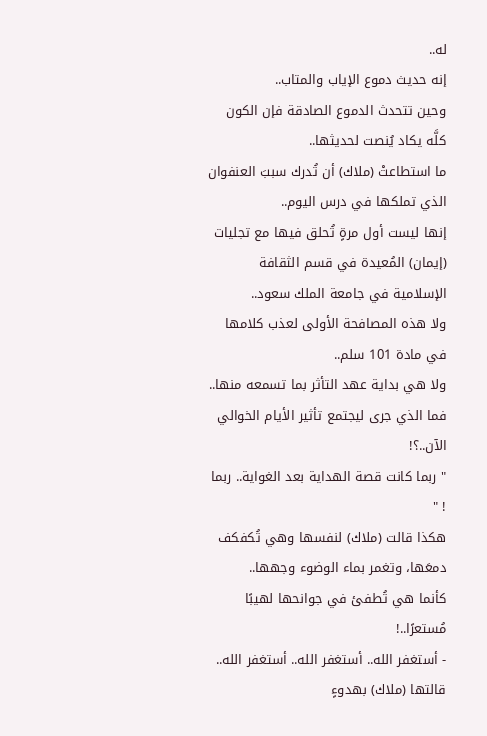له..
إنه حديث دموع الإياب والمتاب..
وحين تتحدث الدموع الصادقة فإن الكون كلَّه يكاد يُنصت لحديثها..
ما استطاعتْ (ملاك) أن تُدرك سببَ العنفوان الذي تملكها في درس اليوم..
إنها ليست أول مرةٍ تُحلق فيها مع تجليات (إيمان) المُعيدة في قسم الثقافة الإسلامية في جامعة الملك سعود..
ولا هذه المصافحة الأولى لعذب كلامها في مادة 101 سلم..
ولا هي بداية عهد التأثر بما تسمعه منها..
فما الذي جرى ليجتمع تأثير الأيام الخوالي الآن..؟!
" ربما كانت قصة الهداية بعد الغواية.. ربما ! "
هكذا قالت (ملاك) لنفسها وهي تُكفكف دمعَها، وتغمر بماء الوضوء وجهها..
كأنما هي تُطفئ في جوانحها لهيبًا مُستعرًا..!
- أستغفر الله.. أستغفر الله.. أستغفر الله..
قالتها (ملاك) بهدوءٍ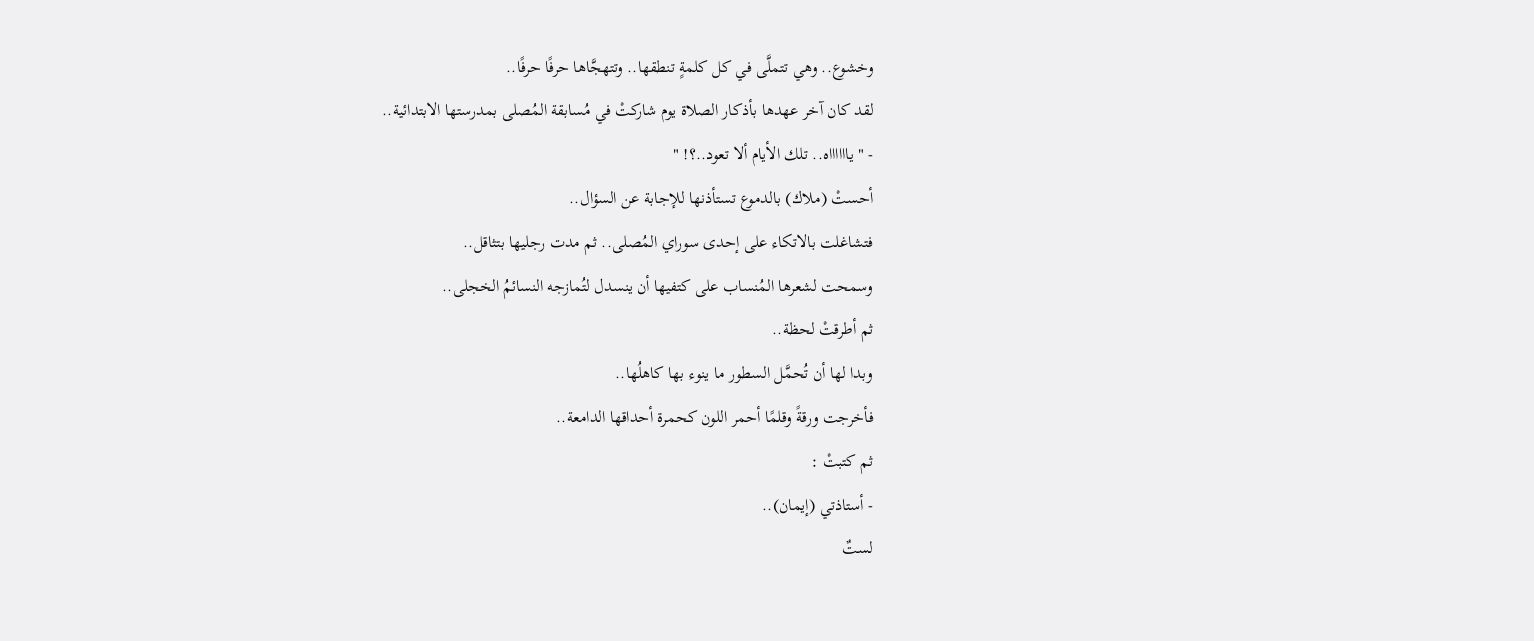وخشوع.. وهي تتملَّى في كل كلمةٍ تنطقها.. وتتهجَّاها حرفًا حرفًا..
لقد كان آخر عهدها بأذكار الصلاة يوم شاركتْ في مُسابقة المُصلى بمدرستها الابتدائية..
- " يااااااه.. تلك الأيام ألا تعود..؟! "
أحستْ (ملاك) بالدموع تستأذنها للإجابة عن السؤال..
فتشاغلت بالاتكاء على إحدى سوراي المُصلى.. ثم مدت رجليها بتثاقل..
وسمحت لشعرها المُنساب على كتفيها أن ينسدل لتُمازجه النسائمُ الخجلى..
ثم أطرقتْ لحظة..
وبدا لها أن تُحمَّل السطور ما ينوء بها كاهلُها..
فأخرجت ورقةً وقلمًا أحمر اللون كحمرة أحداقها الدامعة..
ثم كتبتْ :
- أستاذتي (إيمان)..
لستٌ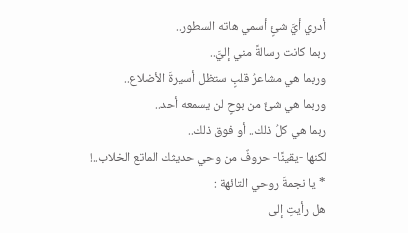أدري أيَّ شئٍ أسمي هاته السطور..
ربما كانت رسالةً مني إليَّ..
وربما هي مشاعرُ قلبٍ ستظل أسيرةَ الأضلاع..
وربما هي شئٌ من بوحٍ لن يسمعه أحد..
ربما هي كلُ ذلك.. أو فوق ذلك..
لكنها -يقينًا- حروفٌ من وحي حديثك الماتع الخلاب..!
* يا نجمةَ روحي التائهة :
هل رأيتِ إلى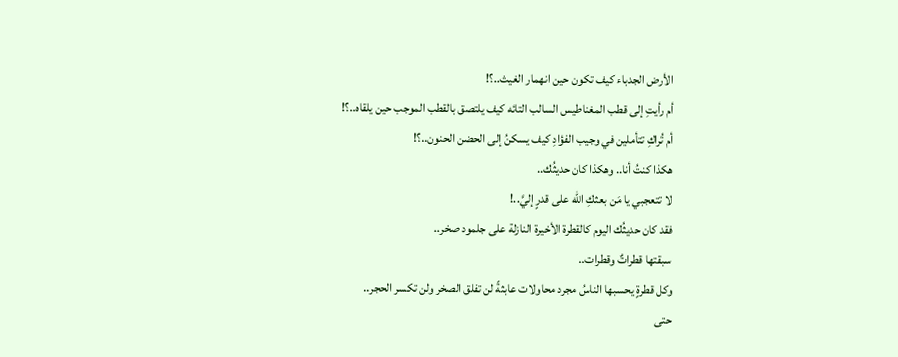الأرض الجدباء كيف تكون حين انهمار الغيث..؟!
أم رأيتِ إلى قطب المغناطيس السالب التائه كيف يلتصق بالقطب الموجب حين يلقاه..؟!
أم تُراكِ تتأملين في وجيب الفؤادِ كيف يسكنُ إلى الحضن الحنون..؟!
هكذا كنتُ أنا.. وهكذا كان حديثُك..
لا تتعجبي يا مَن بعثكِ الله على قدرٍ إليَّ..!
فقد كان حديثُك اليوم كالقطرة الأخيرة النازلة على جلمود صخر..
سبقتها قطراتٌ وقطرات..
وكل قطرةٍ يحسبها الناسُ مجرد محاولات عابثةً لن تفلق الصخر ولن تكسر الحجر..
حتى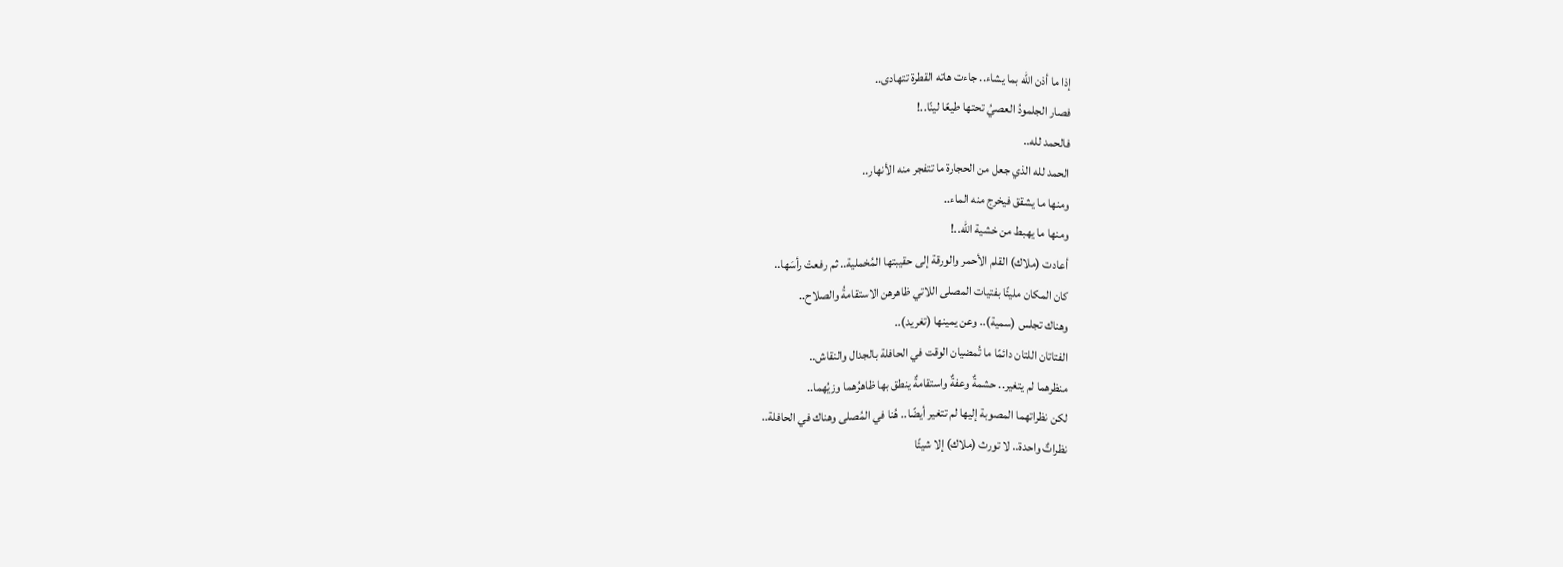إذا ما أذن الله بما يشاء.. جاءت هاته القطرة تتهادى..
فصار الجلمودُ العصيُ تحتها طيعًا لينًا..!
فالحمد لله..
الحمد لله الذي جعل من الحجارة ما تتفجر منه الأنهار..
ومنها ما يشقق فيخرج منه الماء..
ومنها ما يهبط من خشية الله..!
أعادت (ملاك) القلم الأحمر والورقة إلى حقيبتها المُخملية.. ثم رفعتْ رأسَها..
كان المكان مليئًا بفتيات المصلى اللاتي ظاهرهن الاستقامةُ والصلاح..
وهناك تجلس (سمية).. وعن يمينها (تغريد)..
الفتاتان اللتان دائمًا ما تُمضيان الوقت في الحافلة بالجدال والنقاش..
منظرهما لم يتغير.. حشمةٌ وعفةٌ واستقامةٌ ينطق بها ظاهرُهما وزيُهما..
لكن نظراتهما المصوبة إليها لم تتغير أيضًا.. هُنا في المُصلى وهناك في الحافلة..
نظراتٌ واحدة.. لا تورث (ملاك) إلا شيئًا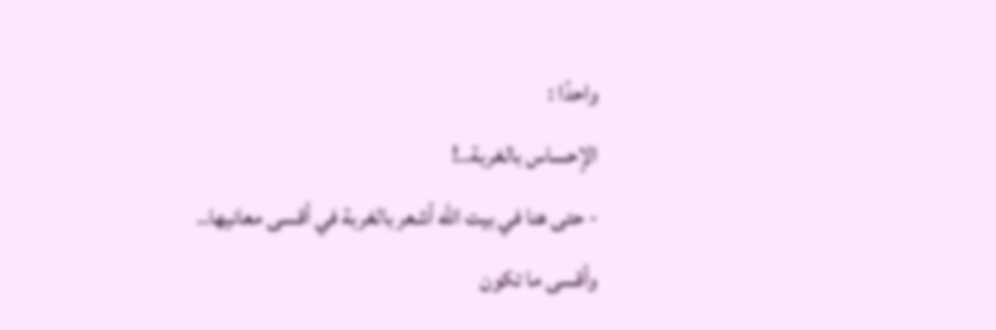واحدًا :
الإحساس بالغربة..!
- حتى هنا في بيت الله أشعر بالغربة في أقسى معانيها..
وأقسى ما تكون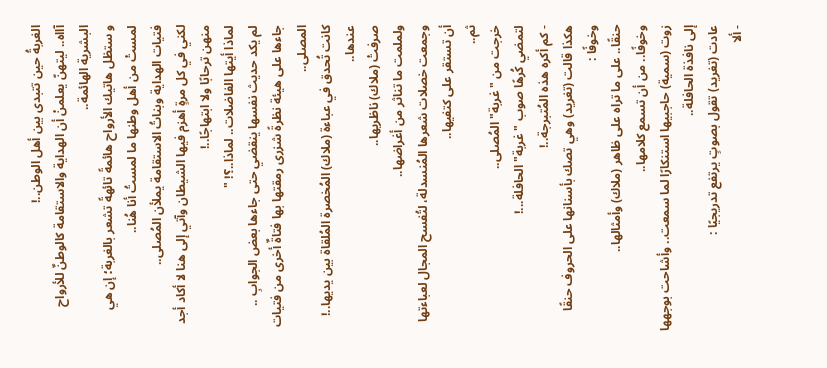الغربةُ حين تتبدى بين أهل الوطن..!
آااه.. ليتهنّ يعلمنْ أن الهداية والاستقامة كالوطنٌ للأرواح البشرية الهائمة..
و ستظل هاتيك الأرواح هائمةً تائهةً تشعر بالغربة؛ إن هي لمستْ من أهل وطنها ما لمستُ أنا هُنا..
فتيات الهداية وبناتُ الاستقامة يملأن المُصلى..
لكني في كل مرةٍ أهزم فيها الشيطان وآتي إلى هنا لا أكاد أجد منهن ترحابًا ولا ابتهاجًا..!
لماذا أيتها الفاضلات.. لماذا..؟! "
لم يكد حديث نفسها ينقضي حتى جاءها بعض الجوابِ ..
جاءها على هيئة نظرةً شزرى رمقتها بها فتاةٌ أخرى من فتيات المصلى..
كانت تُحدق في عباءة (ملاك) المُخصرة المُلقاة بين يديها..!
عندها..
صرفتْ (ملاك) ناظريها..
ولملمت ما تناثر من أغراضها..
وجمعت خصلات شعرها المُنسدلة، لتُفسح المجال لعباءتها أن تستقر على كتفيها..
ثم..
خرجت من "غربة" المُصلى..
لتمضي كُرهًا صوب "غربة" الحافلة...!
- كم أكره هذه المُتبرجة..!
هكذا قالت (تغريد) وهي تصك بأسنانها على الحروف حنقًا وخوفًا :
حنقًا.. على ما تراه على ظاهر (ملاك) وأمثالها..
وخوفًا.. من أن تسمع كلامها..
زوت (سمية) حاجبيها استنكارًا لما سمعت.. وأشاحت بوجهها إلى نافذة الحافلة..
عادت (تغريد) تقول بصوتٍ يرتفع تدريجيًا :
- ألا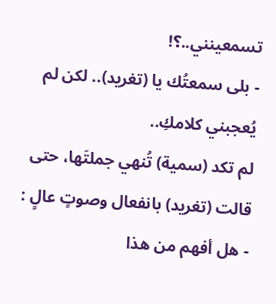تسمعينني..؟!
- بلى سمعتُك يا (تغريد).. لكن لم يُعجبني كلامكِ..
لم تكد (سمية) تُنهي جملتَها، حتى قالت (تغريد) بانفعال وصوتٍ عالٍ :
- هل أفهم من هذا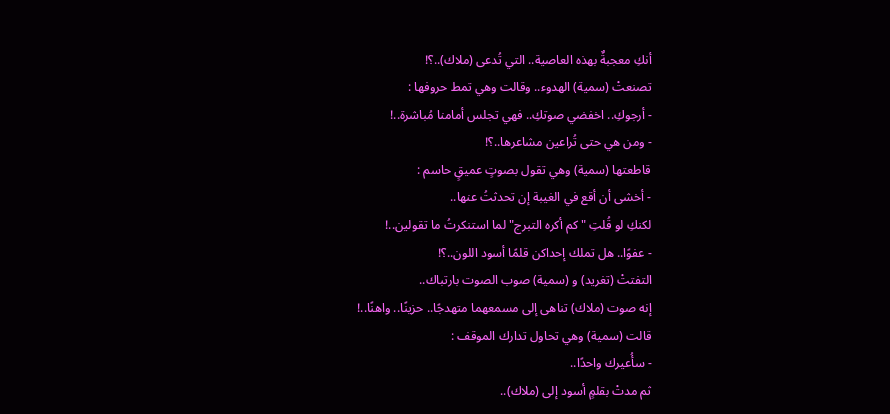أنكِ معجبةٌ بهذه العاصية.. التي تُدعى (ملاك)..؟!
تصنعتْ (سمية) الهدوء.. وقالت وهي تمط حروفها :
- أرجوكِ.. اخفضي صوتكِ.. فهي تجلس أمامنا مُباشرة..!
- ومن هي حتى تُراعين مشاعرها..؟!
قاطعتها (سمية) وهي تقول بصوتٍ عميقٍ حاسم :
- أخشى أن أقع في الغيبة إن تحدثتُ عنها..
لكنكِ لو قُلتِ "كم أكره التبرج" لما استنكرتُ ما تقولين..!
- عفوًا.. هل تملك إحداكن قلمًا أسود اللون..؟!
التفتتْ (تغريد) و (سمية) صوب الصوت بارتباك..
إنه صوت (ملاك) تناهى إلى مسمعهما متهدجًا.. حزينًا.. واهنًا..!
قالت (سمية) وهي تحاول تدارك الموقف :
- سأُعيرك واحدًا..
ثم مدتْ بقلمٍ أسود إلى (ملاك)..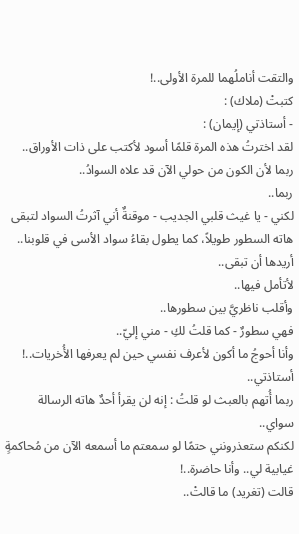والتقت أناملُهما للمرة الأولى..!
كتبتْ (ملاك) :
- أستاذتي (إيمان) :
لقد اخترتُ هذه المرة قلمًا أسود لأكتب على ذات الأوراق..
ربما لأن الكون من حولي الآن قد علاه السوادُ..
ربما..
لكني - يا غيث قلبي الجديب - موقنةٌ أني آثرتُ السواد لتبقى هاته السطور طويلاً، كما يطول بقاءُ سواد الأسى في قلوبنا..
أريدها أن تبقى..
لأتأمل فيها..
وأقلب ناظريَّ بين سطورها..
فهي سطورٌ - كما قلتُ لكِ - مني إليّ..
وأنا أحوجُ ما أكون لأعرف نفسي حين لم يعرفها الأُخريات..!
أستاذتي..
ربما أُتهم بالعبث لو قلتُ : إنه لن يقرأ أحدٌ هاته الرسالة سواي..
لكنكم ستعذرونني حتمًا لو سمعتم ما أسمعه الآن من مُحاكمةٍ غيابية لي.. وأنا حاضرة..!
قالت (تغريد) ما قالتْ..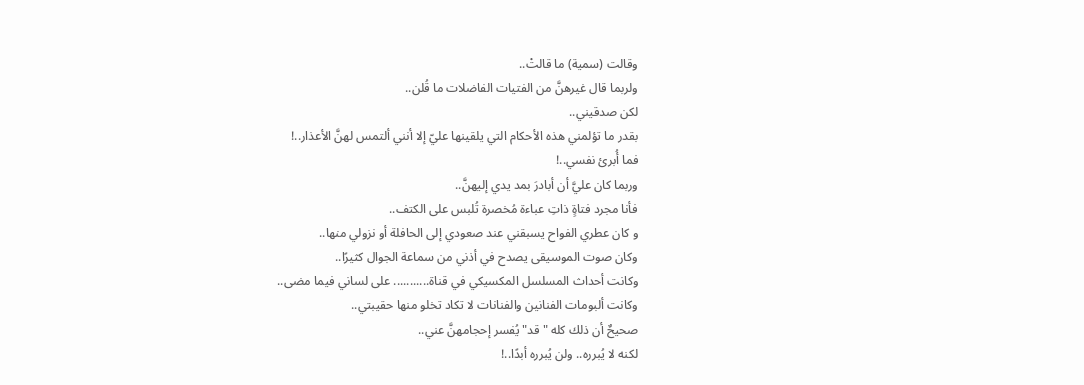وقالت (سمية) ما قالتْ..
ولربما قال غيرهنَّ من الفتيات الفاضلات ما قُلن..
لكن صدقيني..
بقدر ما تؤلمني هذه الأحكام التي يلقينها عليّ إلا أنني ألتمس لهنَّ الأعذار..!
فما أُبرئ نفسي..!
وربما كان عليَّ أن أبادرَ بمد يدي إليهنَّ..
فأنا مجرد فتاةٍ ذاتِ عباءة مُخصرة تُلبس على الكتف..
و كان عطري الفواح يسبقني عند صعودي إلى الحافلة أو نزولي منها..
وكان صوت الموسيقى يصدح في أذني من سماعة الجوال كثيرًا..
وكانت أحداث المسلسل المكسيكي في قناة........... على لساني فيما مضى..
وكانت ألبومات الفنانين والفنانات لا تكاد تخلو منها حقيبتي..
صحيحٌ أن ذلك كله "قد" يُفسر إحجامهنَّ عني..
لكنه لا يُبرره.. ولن يُبرره أبدًا..!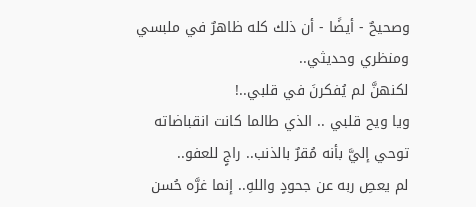وصحيحٌ - أيضًا - أن ذلك كله ظاهرٌ في ملبسي ومنظري وحديثي..
لكنهنَّ لم يُفكرنَ في قلبي..!
ويا ويح قلبي .. الذي طالما كانت انقباضاته توحي إليَّ بأنه مُقرٌ بالذنب.. راجٍ للعفو..
لم يعصِ ربه عن جحودٍ واللهِ.. إنما غرَّه حُسن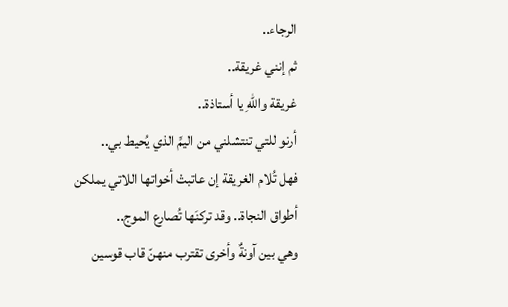الرجاء..
ثم إنني غريقة..
غريقة واللهِ يا أستاذة..
أرنو للتي تنتشلني من اليمِّ الذي يُحيط بي..
فهل تُلام الغريقة إن عاتبتْ أخواتها اللاتي يملكن أطواق النجاة.. وقد تركنَها تُصارع الموج..
وهي بين آونةٌ وأخرى تقترب منهنّ قاب قوسين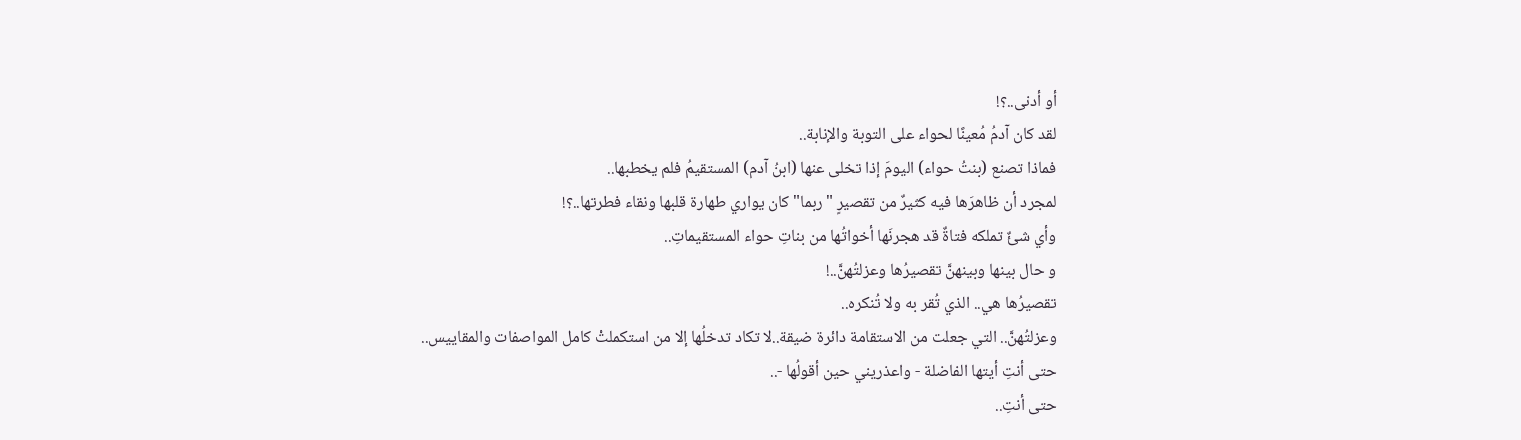أو أدنى..؟!
لقد كان آدمُ مُعينًا لحواء على التوبة والإنابة..
فماذا تصنع (بنتُ حواء) اليومَ إذا تخلى عنها (ابنُ آدم) المستقيمُ فلم يخطبها..
لمجرد أن ظاهرَها فيه كثيرٌ من تقصيرٍ "ربما" كان يواري طهارة قلبها ونقاء فطرتها..؟!
وأي شئٌ تملكه فتاةٌ قد هجرنَها أخواتُها من بناتِ حواء المستقيماتِ..
و حال بينها وبينهنَّ تقصيرُها وعزلتُهنَّ..!
تقصيرُها هي.. الذي تُقر به ولا تُنكره..
وعزلتُهنَّ.. التي جعلت من الاستقامة دائرة ضيقة..لا تكاد تدخلُها إلا من استكملتْ كامل المواصفات والمقاييس..
حتى أنتِ أيتها الفاضلة - واعذريني حين أقولُها -..
حتى أنتِ..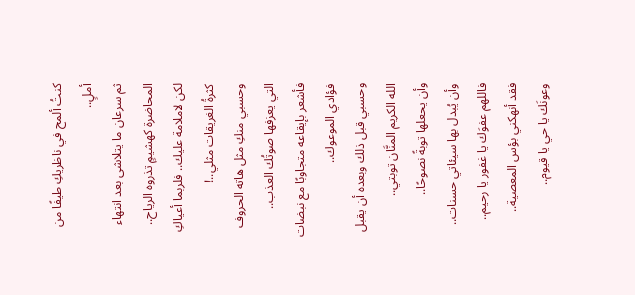كنتُ ألمح في ناظريكِ طيفًا من أملٍ..
ثم سرعان ما يتلاشى بعد انتهاء المحاضرة كهشيمٍ تذروه الرياح..
لكن لاملامة عليك.. فلربما أعياكِ كثرةُ الغريقات مثلي..!
وحسبي منكِ مثل هاته الحروف التي يعزفها صوتُك العذب..
فأشعر بإيقاعه متجاوبًا مع نبضات فؤادي الموعوك..
وحسبي قبل ذلك وبعده أن يقبل الله الكريم المنَّان توبتي..
وأن يحعلها توبةً نصوحًا..
وأن يُبدل بها سيئاتي حسنات..
فاللهم عفوَك يا غفور يا رحيم..
فقد أنهكني بؤس المعصية..
وعونَك يا حي يا قيوم..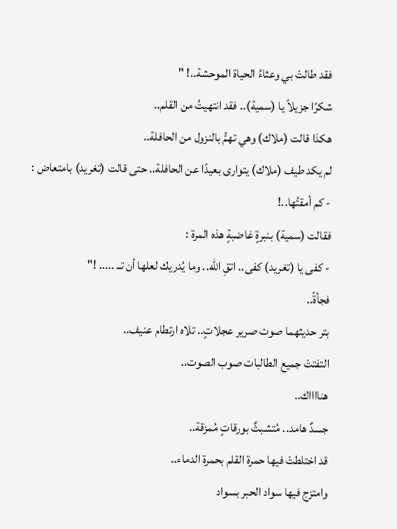فقد طالتْ بي وعثاءُ الحياة الموحشة..! "
شكرًا جزيلاً يا (سمية).. فقد انتهيتُ من القلم..
هكذا قالت (ملاك) وهي تهمُّ بالنزول من الحافلة..
لم يكد طيف (ملاك) يتوارى بعيدًا عن الحافلة.. حتى قالت (تغريد) بامتعاض :
- كم أمقتُها..!
فقالت (سمية) بنبرةٍ غاضبةٍ هذه المرة :
- كفى يا (تغريد) كفى.. اتقِ الله.. وما يُدريك لعلها أن تــ ..... !"
فجأةً..
بتر حديثهما صوت صرير عجلاتٍ.. تلاه ارتطام عنيف..
التفتتْ جميع الطالبات صوب الصوت..
هنااااك..
جسدٌ هامد.. مُتشبثٌ بورقاتٍ مُمزقة..
قد اختلطتْ فيها حمرة القلم بحمرة الدماء..
وامتزج فيها سواد الحبر بسواد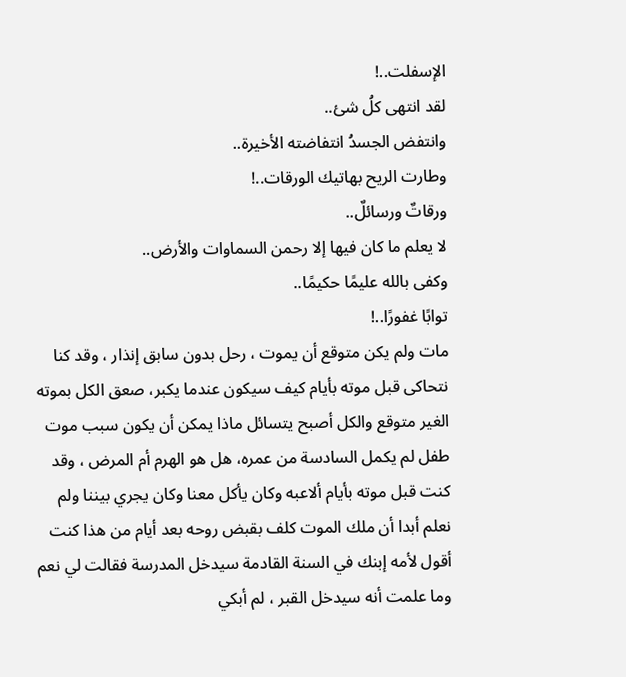الإسفلت..!
لقد انتهى كلُ شئ..
وانتفض الجسدُ انتفاضته الأخيرة..
وطارت الريح بهاتيك الورقات..!
ورقاتٌ ورسائلٌ..
لا يعلم ما كان فيها إلا رحمن السماوات والأرض..
وكفى بالله عليمًا حكيمًا..
توابًا غفورًا..!
مات ولم يكن متوقع أن يموت ، رحل بدون سابق إنذار ، وقد كنا نتحاكى قبل موته بأيام كيف سيكون عندما يكبر، صعق الكل بموته الغير متوقع والكل أصبح يتسائل ماذا يمكن أن يكون سبب موت طفل لم يكمل السادسة من عمره، هل هو الهرم أم المرض ، وقد كنت قبل موته بأيام ألاعبه وكان يأكل معنا وكان يجري بيننا ولم نعلم أبدا أن ملك الموت كلف بقبض روحه بعد أيام من هذا كنت أقول لأمه إبنك في السنة القادمة سيدخل المدرسة فقالت لي نعم وما علمت أنه سيدخل القبر ، لم أبكي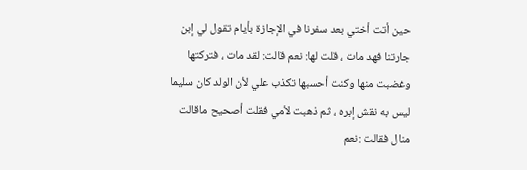حين أتت أختي بعد سفرنا في الإجازة بأيام تقول لي إبن جارتنا فهد مات ، قلت لها: نعم قالت: لقد مات ، فتركتها وغضبت منها وكنت أحسبها تكذب علي لأن الولد كان سليما ليس به نقش إبره ، ثم ذهبت لأمي فقلت أصحيح ماقالت منال فقالت :نعم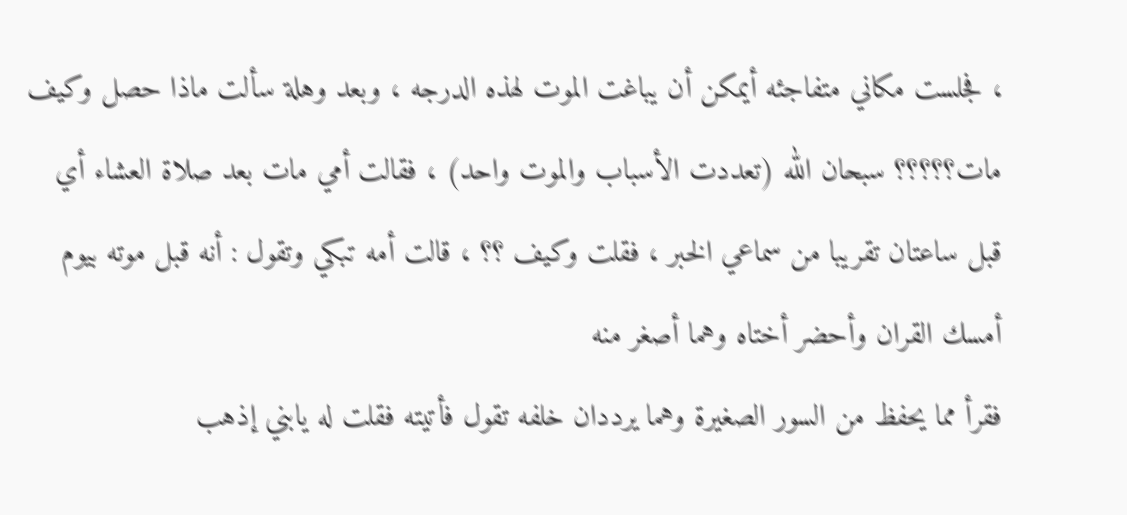، فجلست مكاني متفاجئه أيمكن أن يباغت الموت لهذه الدرجه ، وبعد وهلة سألت ماذا حصل وكيف مات؟؟؟؟؟ سبحان الله (تعددت الأسباب والموت واحد) ، فقالت أمي مات بعد صلاة العشاء أي قبل ساعتان تقريبا من سماعي الخبر ، فقلت وكيف ؟؟ ، قالت أمه تبكي وتقول : أنه قبل موته بيوم أمسك القران وأحضر أختاه وهما أصغر منه
فقرأ مما يحفظ من السور الصغيرة وهما يرددان خلفه تقول فأتيته فقلت له يابني إذهب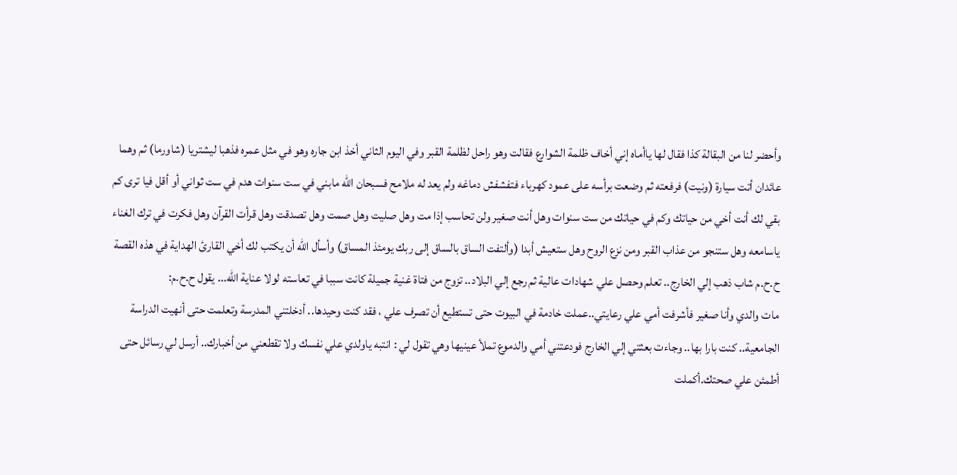وأحضر لنا من البقالة كذا فقال لها ياأماه إني أخاف ظلمة الشوارع فقالت وهو راحل لظلمة القبر وفي اليوم الثاني أخذ ابن جاره وهو في مثل عمره فذهبا ليشتريا (شاورما) ثم وهما عائدان أتت سيارة (ونيت) فرفعته ثم وضعت برأسه على عمود كهرباء فتفشفش دماغه ولم يعد له ملامح فسبحان الله مابني في ست سنوات هدم في ست ثواني أو أقل فيا ترى كم بقي لك أنت أخي من حياتك وكم في حياتك من ست سنوات وهل أنت صغير ولن تحاسب إذا مت وهل صليت وهل صمت وهل تصدقت وهل قرأت القرآن وهل فكرت في ترك الغناء ياسامعه وهل ستنجو من عذاب القبر ومن نزع الروح وهل ستعيش أبدا (وألتفت الساق بالساق إلى ربك يومئذ المساق) وأسأل الله أن يكتب لك أخي القارئ الهداية في هذه القصة
ح.ح.م شاب ذهب إلي الخارج.. تعلم وحصل علي شهادات عالية ثم رجع إلي البلاد.. تزوج من فتاة غنية جميلة كانت سببا في تعاسته لولا عناية الله... يقول ح.ح.م:
مات والدي وأنا صغير فأشرفت أمي علي رعايتي..عملت خادمة في البيوت حتى تستطيع أن تصرف علي ، فقد كنت وحيدها.. أدخلتني المدرسة وتعلمت حتى أنهيت الدراسة الجامعية.. كنت بارا بها.. وجاءت بعثتي إلي الخارج فودعتني أمي والدموع تملأ عينيها وهي تقول لي : انتبه ياولدي علي نفسك ولا تقطعني من أخبارك.. أرسل لي رسائل حتى أطمئن علي صحتك.أكملت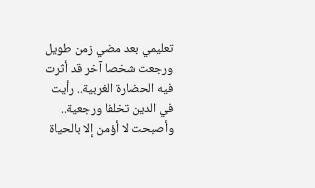تعليمي بعد مضي زمن طويل ورجعت شخصا آخر قد أثرت فيه الحضارة الغربية.. رأيت في الدين تخلفا ورجعية.. وأصبحت لا أؤمن إلا بالحياة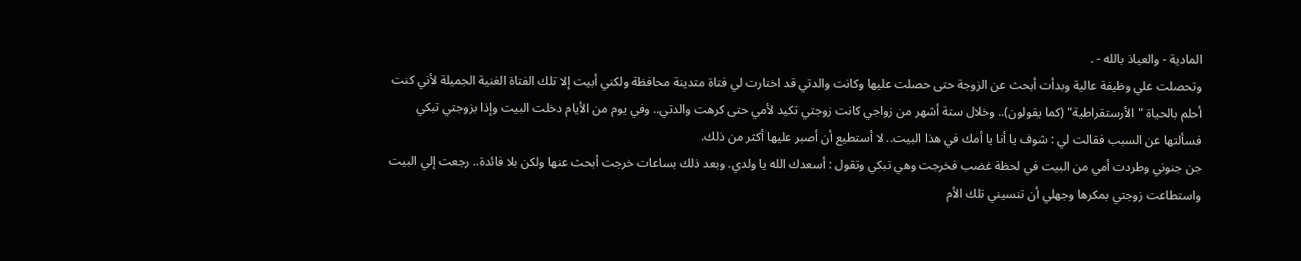المادية - والعياذ بالله - .
وتحصلت علي وظيفة عالية وبدأت أبحث عن الزوجة حتى حصلت عليها وكانت والدتي قد اختارت لي فتاة متدينة محافظة ولكني أبيت إلا تلك الفتاة الغنية الجميلة لأني كنت أحلم بالحياة "الأرستقراطية" (كما يقولون).. وخلال ستة أشهر من زواجي كانت زوجتي تكيد لأمي حتى كرهت والدتي.. وفي يوم من الأيام دخلت البيت وإذا بزوجتي تبكي فسألتها عن السبب فقالت لي : شوف يا أنا يا أمك في هذا البيت.. لا أستطيع أن أصبر عليها أكثر من ذلك.
جن جنوني وطردت أمي من البيت في لحظة غضب فخرجت وهي تبكي وتقول : أسعدك الله يا ولدي. وبعد ذلك بساعات خرجت أبحث عنها ولكن بلا فائدة.. رجعت إلي البيت واستطاعت زوجتي بمكرها وجهلي أن تنسيني تلك الأم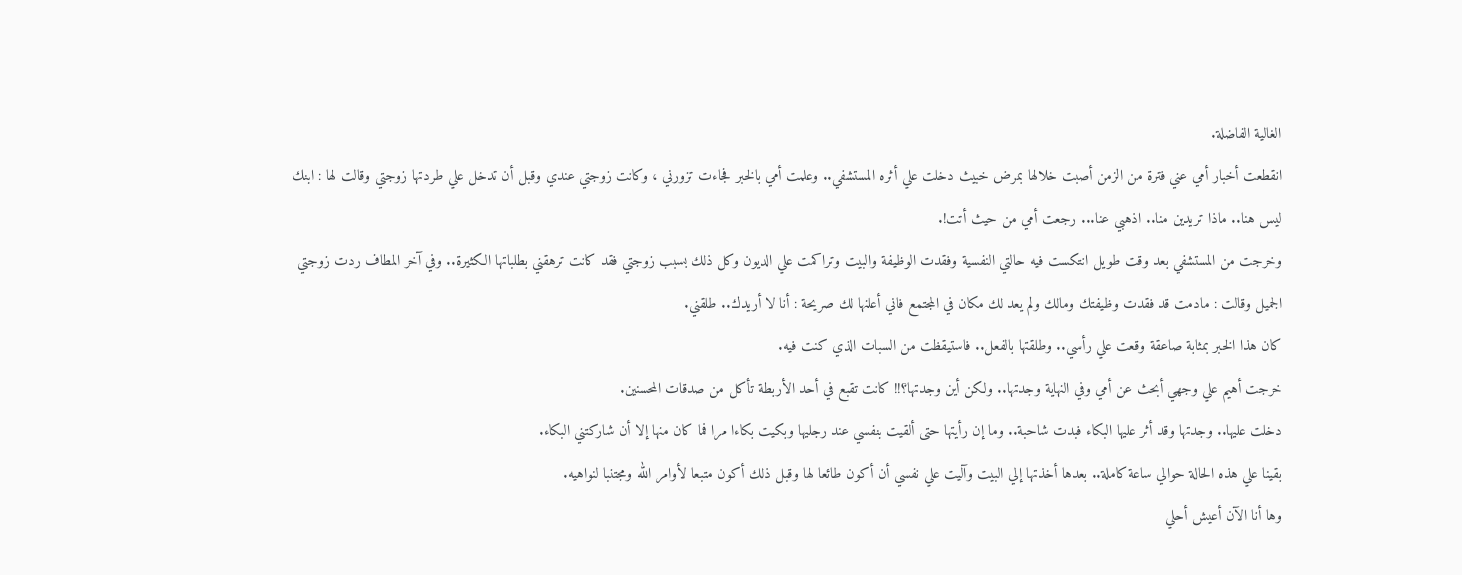الغالية الفاضلة.
انقطعت أخبار أمي عني فترة من الزمن أصبت خلالها بمرض خبيث دخلت علي أثره المستشفي.. وعلمت أمي بالخبر فجاءت تزورني ، وكانت زوجتي عندي وقبل أن تدخل علي طردتها زوجتي وقالت لها : ابنك ليس هنا.. ماذا تريدين منا.. اذهبي عنا... رجعت أمي من حيث أتت!.
وخرجت من المستشفي بعد وقت طويل انتكست فيه حالتي النفسية وفقدت الوظيفة والبيت وتراكمت علي الديون وكل ذلك بسبب زوجتي فقد كانت ترهقني بطلباتها الكثيرة.. وفي آخر المطاف ردت زوجتي الجميل وقالت : مادمت قد فقدت وظيفتك ومالك ولم يعد لك مكان في المجتمع فاني أعلنها لك صريحة : أنا لا أريدك.. طلقني.
كان هذا الخبر بمثابة صاعقة وقعت علي رأسي.. وطلقتها بالفعل.. فاستيقظت من السبات الذي كنت فيه.
خرجت أهيم علي وجهي أبحث عن أمي وفي النهاية وجدتها.. ولكن أين وجدتها؟!! كانت تقبع في أحد الأربطة تأكل من صدقات المحسنين.
دخلت عليها.. وجدتها وقد أثر عليها البكاء فبدت شاحبة.. وما إن رأيتها حتى ألقيت بنفسي عند رجليها وبكيت بكاءا مرا فما كان منها إلا أن شاركتني البكاء.
بقينا علي هذه الحالة حوالي ساعة كاملة.. بعدها أخذتها إلي البيت وآليت علي نفسي أن أكون طائعا لها وقبل ذلك أكون متبعا لأوامر الله ومجتنبا لنواهيه.
وها أنا الآن أعيش أحلي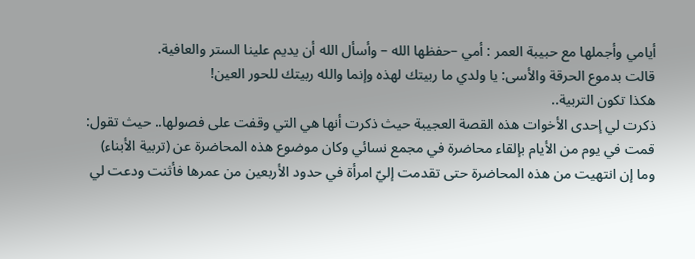أيامي وأجملها مع حبيبة العمر : أمي –حفظها الله – وأسأل الله أن يديم علينا الستر والعافية.
قالت بدموع الحرقة والأسى: يا ولدي ما ربيتك لهذه وإنما والله ربيتك للحور العين!
هكذا تكون التربية..
ذكرت لي إحدى الأخوات هذه القصة العجيبة حيث ذكرت أنها هي التي وقفت على فصولها.. حيث تقول:
قمت في يوم من الأيام بإلقاء محاضرة في مجمع نسائي وكان موضوع هذه المحاضرة عن (تربية الأبناء)
وما إن انتهيت من هذه المحاضرة حتى تقدمت إليّ امرأة في حدود الأربعين من عمرها فأثنت ودعت لي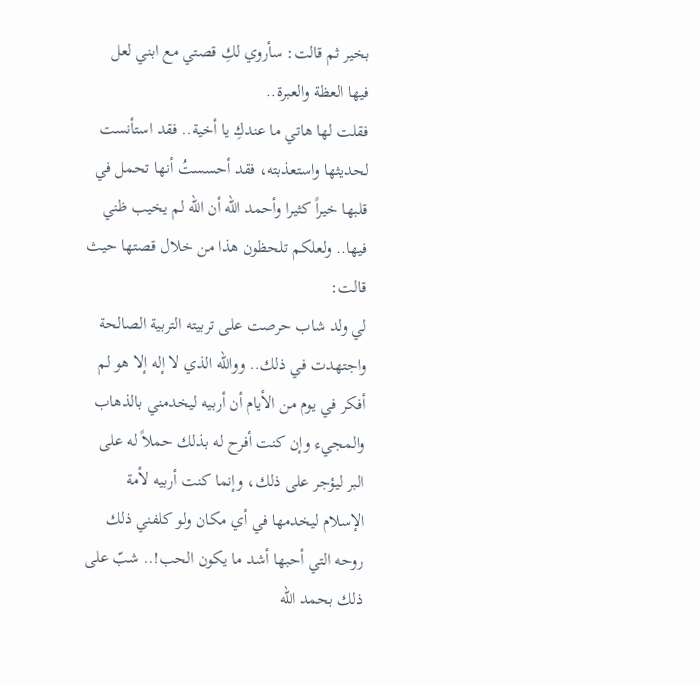بخير ثم قالت: سأروي لكِ قصتي مع ابني لعل فيها العظة والعبرة..
فقلت لها هاتي ما عندكِ يا أخية.. فقد استأنست لحديثها واستعذبته، فقد أحسستُ أنها تحمل في قلبها خيراً كثيرا وأحمد الله أن الله لم يخيب ظني فيها.. ولعلكم تلحظون هذا من خلال قصتها حيث قالت:
لي ولد شاب حرصت على تربيته التربية الصالحة واجتهدت في ذلك.. ووالله الذي لا إله إلا هو لم أفكر في يوم من الأيام أن أربيه ليخدمني بالذهاب والمجيء وإن كنت أفرح له بذلك حملاً له على البر ليؤجر على ذلك، وإنما كنت أربيه لأمة الإسلام ليخدمها في أي مكان ولو كلفني ذلك روحه التي أحبها أشد ما يكون الحب!.. شبّ على ذلك بحمد الله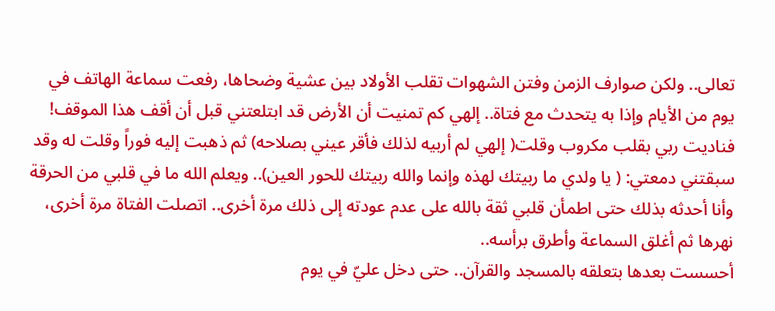تعالى.. ولكن صوارف الزمن وفتن الشهوات تقلب الأولاد بين عشية وضحاها، رفعت سماعة الهاتف في يوم من الأيام وإذا به يتحدث مع فتاة.. إلهي كم تمنيت أن الأرض قد ابتلعتني قبل أن أقف هذا الموقف! فناديت ربي بقلب مكروب وقلت( إلهي لم أربيه لذلك فأقر عيني بصلاحه) ثم ذهبت إليه فوراً وقلت له وقد سبقتني دمعتي: ( يا ولدي ما ربيتك لهذه وإنما والله ربيتك للحور العين).. ويعلم الله ما في قلبي من الحرقة وأنا أحدثه بذلك حتى اطمأن قلبي ثقة بالله على عدم عودته إلى ذلك مرة أخرى.. اتصلت الفتاة مرة أخرى، نهرها ثم أغلق السماعة وأطرق برأسه..
أحسست بعدها بتعلقه بالمسجد والقرآن.. حتى دخل عليّ في يوم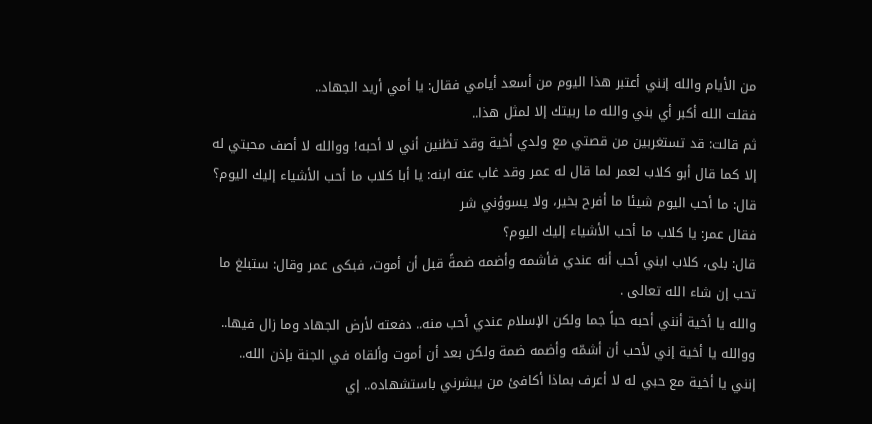من الأيام والله إنني أعتبر هذا اليوم من أسعد أيامي فقال: يا أمي أريد الجهاد..
فقلت الله أكبر أي بني والله ما ربيتك إلا لمثل هذا..
ثم قالت: قد تستغربين من قصتي مع ولدي أخية وقد تظنين أني لا أحبه! ووالله لا أصف محبتي له إلا كما قال أبو كلاب لعمر لما قال له عمر وقد غاب عنه ابنه: يا أبا كلاب ما أحب الأشياء إليك اليوم؟
قال: ما أحب اليوم شيئا ما أفرح بخير، ولا يسوؤني شر
فقال عمر: يا كلاب ما أحب الأشياء إليك اليوم؟
قال: بلى، كلاب ابني أحب أنه عندي فأشمه وأضمه ضمةً قبل أن أموت، فبكى عمر وقال: ستبلغ ما تحب إن شاء الله تعالى .
والله يا أخية أنني أحبه حباً جما ولكن الإسلام عندي أحب منه.. دفعته لأرض الجهاد وما زال فيها.. ووالله يا أخية إني لأحب أن أشمّه وأضمه ضمة ولكن بعد أن أموت وألقاه في الجنة بإذن الله..
إنني يا أخية مع حبي له لا أعرف بماذا أكافئ من يبشرني باستشهاده.. إي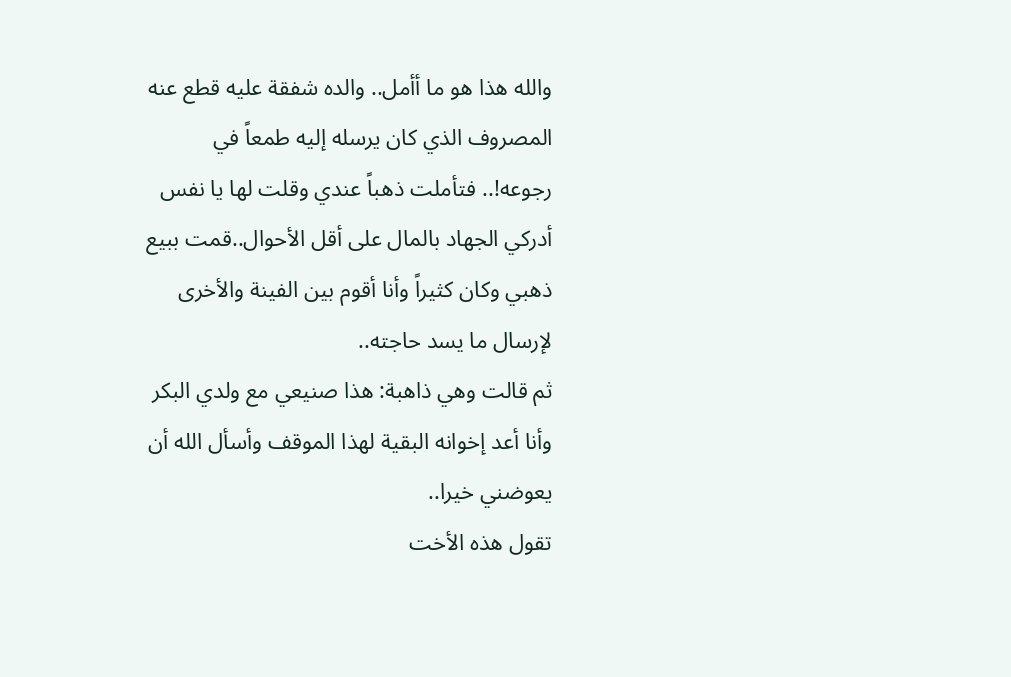والله هذا هو ما أأمل.. والده شفقة عليه قطع عنه المصروف الذي كان يرسله إليه طمعاً في رجوعه!.. فتأملت ذهباً عندي وقلت لها يا نفس أدركي الجهاد بالمال على أقل الأحوال..قمت ببيع ذهبي وكان كثيراً وأنا أقوم بين الفينة والأخرى لإرسال ما يسد حاجته..
ثم قالت وهي ذاهبة: هذا صنيعي مع ولدي البكر وأنا أعد إخوانه البقية لهذا الموقف وأسأل الله أن يعوضني خيرا..
تقول هذه الأخت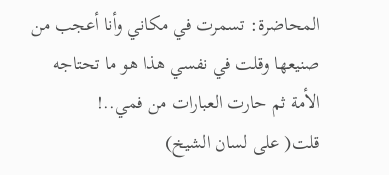المحاضرة: تسمرت في مكاني وأنا أعجب من صنيعها وقلت في نفسي هذا هو ما تحتاجه الأمة ثم حارت العبارات من فمي..!
قلت( على لسان الشيخ)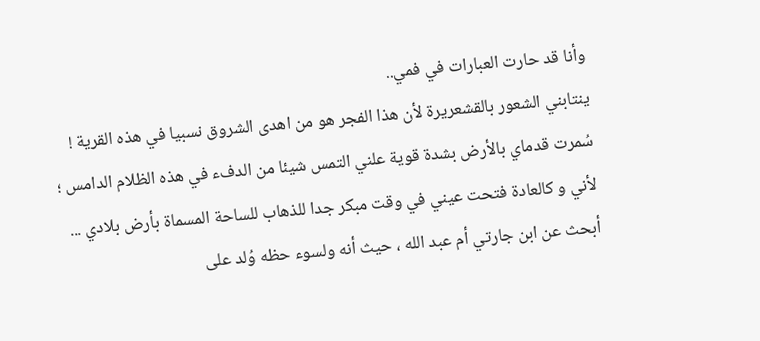وأنا قد حارت العبارات في فمي..
ينتابني الشعور بالقشعريرة لأن هذا الفجر هو من اهدى الشروق نسبيا في هذه القرية ! سُمرت قدماي بالأرض بشدة قوية علني التمس شيئا من الدفء في هذه الظلام الدامس ؛ لأني و كالعادة فتحت عيني في وقت مبكر جدا للذهاب للساحة المسماة بأرض بلادي ... أبحث عن ابن جارتي أم عبد الله ، حيث أنه ولسوء حظه وُلد على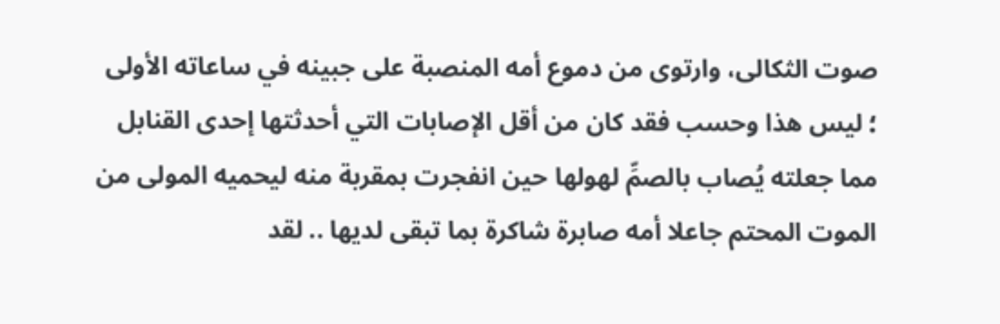صوت الثكالى، وارتوى من دموع أمه المنصبة على جبينه في ساعاته الأولى ؛ ليس هذا وحسب فقد كان من أقل الإصابات التي أحدثتها إحدى القنابل مما جعلته يُصاب بالصمِّ لهولها حين انفجرت بمقربة منه ليحميه المولى من الموت المحتم جاعلا أمه صابرة شاكرة بما تبقى لديها .. لقد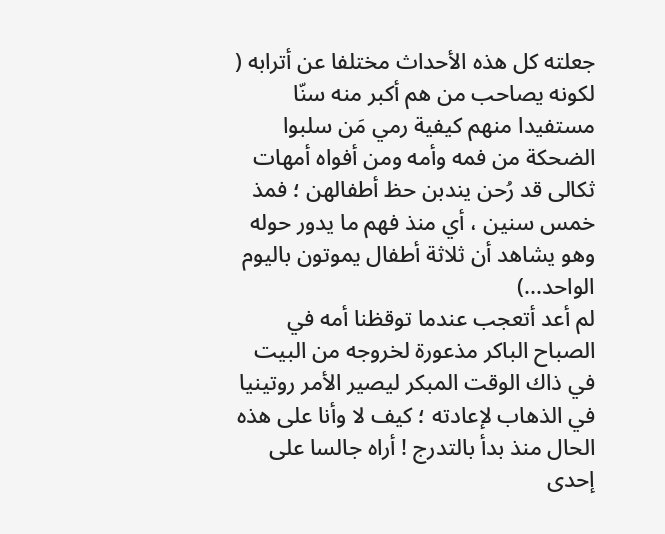جعلته كل هذه الأحداث مختلفا عن أترابه ( لكونه يصاحب من هم أكبر منه سنّا مستفيدا منهم كيفية رمي مَن سلبوا الضحكة من فمه وأمه ومن أفواه أمهات ثكالى قد رُحن يندبن حظ أطفالهن ؛ فمذ خمس سنين ، أي منذ فهم ما يدور حوله وهو يشاهد أن ثلاثة أطفال يموتون باليوم الواحد...)
لم أعد أتعجب عندما توقظنا أمه في الصباح الباكر مذعورة لخروجه من البيت في ذاك الوقت المبكر ليصير الأمر روتينيا في الذهاب لإعادته ؛ كيف لا وأنا على هذه الحال منذ بدأ بالتدرج ! أراه جالسا على إحدى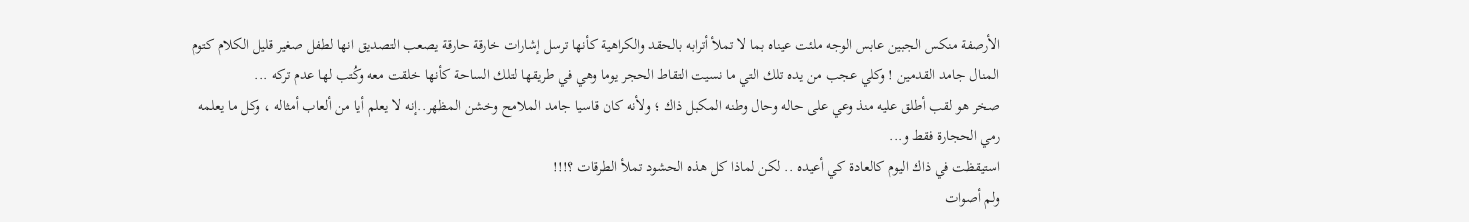الأرصفة منكس الجبين عابس الوجه ملئت عيناه بما لا تملأ أترابه بالحقد والكراهية كأنها ترسل إشارات خارقة حارقة يصعب التصديق انها لطفل صغير قليل الكلام كتوم المنال جامد القدمين ! وكلي عجب من يده تلك التي ما نسيت التقاط الحجر يوما وهي في طريقها لتلك الساحة كأنها خلقت معه وكُتب لها عدم تركه ...
صخر هو لقب أطلق عليه منذ وعي على حاله وحال وطنه المكبل ذاك ؛ ولأنه كان قاسيا جامد الملامح وخشن المظهر..إنه لا يعلم أيا من ألعاب أمثاله ، وكل ما يعلمه رمي الحجارة فقط و...
استيقظت في ذاك اليوم كالعادة كي أعيده .. لكن لماذا كل هذه الحشود تملأ الطرقات ؟!!!
ولم أصوات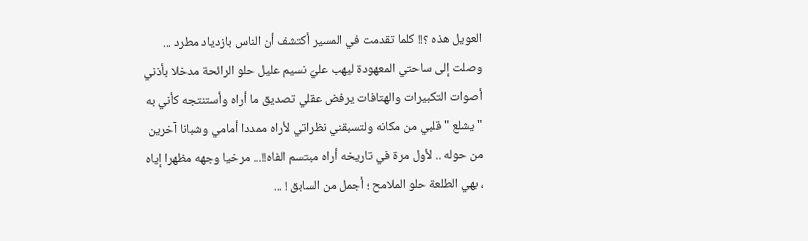العويل هذه ؟!! كلما تقدمت في المسير أكتشف أن الناس بازدياد مطرد ...
وصلت إلى ساحتي المعهودة ليهب عليّ نسيم عليل حلو الرائحة مدخلا بأذني أصوات التكبيرات والهتافات يرفض عقلي تصديق ما أراه وأستنتجه كأني به " يشلع " قلبي من مكانه ولتسبقني نظراتي لأراه ممددا أمامي وشبانا آخرين من حوله .. لأول مرة في تاريخه أراه مبتسم الفاه!!... مرخيا وجهه مظهرا إياه ، بهي الطلعة حلو الملامح ؛ أجمل من السابق ! ...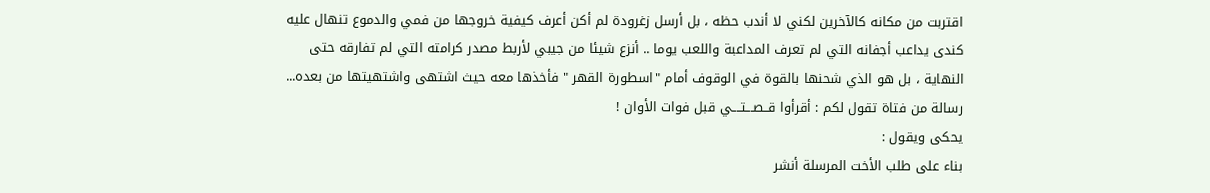اقتربت من مكانه كالآخرين لكني لا أندب حظه ، بل أرسل زغرودة لم أكن أعرف كيفية خروجها من فمي والدموع تنهال عليه كندى يداعب أجفانه التي لم تعرف المداعبة واللعب يوما .. أنزع شيئا من جيبي لأربط مصدر كرامته التي لم تفارقه حتى النهاية ، بل هو الذي شحنها بالقوة في الوقوف أمام "اسطورة القهر " فأخذها معه حيث اشتهى واشتهيتها من بعده...
رسالة من فتاة تقول لكم : أقرأوا قــصـــتــــي قبل فوات الأوان !
يحكى ويقول :
بناء على طلب الأخت المرسلة أنشر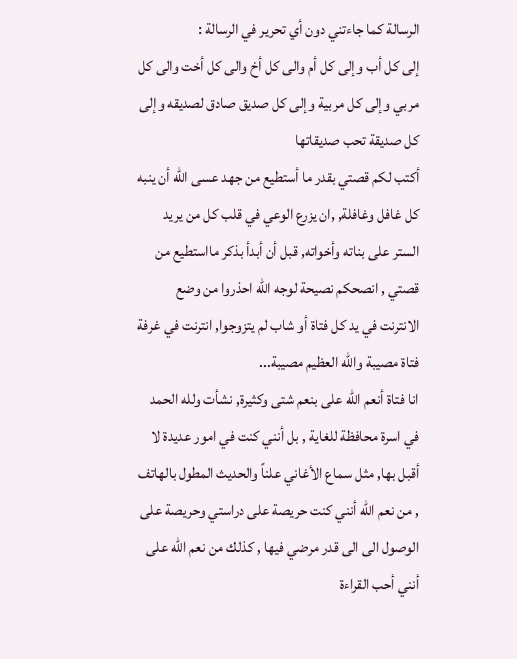الرسالة كما جاءتني دون أي تحرير في الرسالة :
إلى كل أب وإلى كل أم والى كل أخ والى كل أخت والى كل مربي وإلى كل مربية وإلى كل صديق صادق لصديقه وإلى كل صديقة تحب صديقاتها
أكتب لكم قصتي بقدر ما أستطيع من جهد عسى الله أن ينبه كل غافل وغافلة, ,ان يزرع الوعي في قلب كل من يريد الستر على بناته وأخواته, قبل أن أبدأ بذكر مااستطيع من قصتي , انصحكم نصيحة لوجه الله احذروا من وضع الانترنت في يد كل فتاة أو شاب لم يتزوجوا, انترنت في غرفة فتاة مصيبة والله العظيم مصيبة...
انا فتاة أنعم الله على بنعم شتى وكثيرة, نشأت ولله الحمد في اسرة محافظة للغاية , بل أنني كنت في امور عديدة لا أقبل بها, مثل سماع الأغاني علناً والحديث المطول بالهاتف , من نعم الله أنني كنت حريصة على دراستي وحريصة على الوصول الى الى قدر مرضي فيها , كذلك من نعم الله على أنني أحب القراءة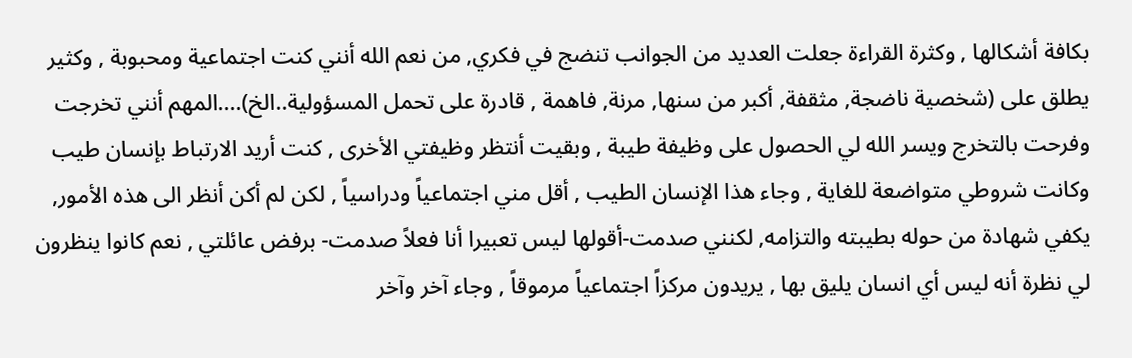بكافة أشكالها , وكثرة القراءة جعلت العديد من الجوانب تنضج في فكري, من نعم الله أنني كنت اجتماعية ومحبوبة , وكثير يطلق على (شخصية ناضجة, مثقفة, أكبر من سنها, مرنة, فاهمة , قادرة على تحمل المسؤولية..الخ)....المهم أنني تخرجت وفرحت بالتخرج ويسر الله لي الحصول على وظيفة طيبة , وبقيت أنتظر وظيفتي الأخرى , كنت أريد الارتباط بإنسان طيب وكانت شروطي متواضعة للغاية , وجاء هذا الإنسان الطيب , أقل مني اجتماعياً ودراسياً , لكن لم أكن أنظر الى هذه الأمور, يكفي شهادة من حوله بطيبته والتزامه, لكنني صدمت-أقولها ليس تعبيرا أنا فعلاً صدمت- برفض عائلتي , نعم كانوا ينظرون لي نظرة أنه ليس أي انسان يليق بها , يريدون مركزاً اجتماعياً مرموقاً , وجاء آخر وآخر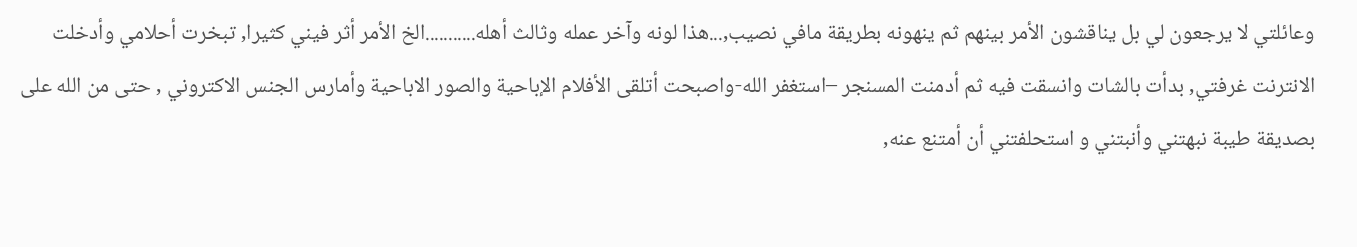وعائلتي لا يرجعون لي بل يناقشون الأمر بينهم ثم ينهونه بطريقة مافي نصيب,...هذا لونه وآخر عمله وثالث أهله...........الخ الأمر أثر فيني كثيرا, تبخرت أحلامي وأدخلت الانترنت غرفتي, بدأت بالشات وانسقت فيه ثم أدمنت المسنجر –استغفر الله-واصبحت أتلقى الأفلام الإباحية والصور الاباحية وأمارس الجنس الاكتروني , حتى من الله على بصديقة طيبة نبهتني وأنبتني و استحلفتني أن أمتنع عنه,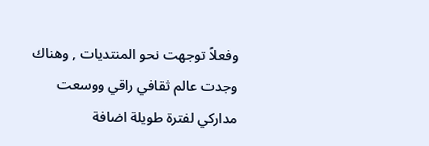وفعلاً توجهت نحو المنتديات , وهناك وجدت عالم ثقافي راقي ووسعت مداركي لفترة طويلة اضافة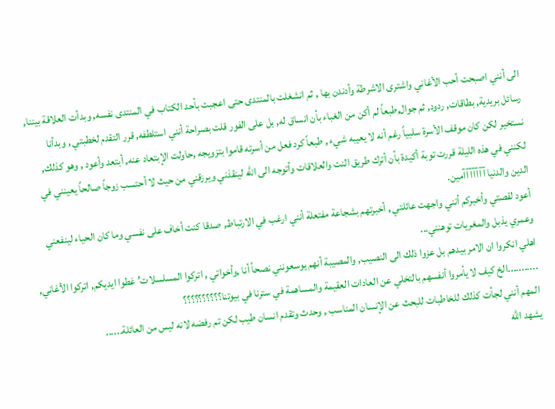الى أنني اصبحت أحب الأغاني واشترى الاشرطة وأدندن بها , ثم انشغلت بالمنتدى حتى اعجبت بأحد الكتاب في المنتدى نفسه, وبدأت العلاقة بيننا, رسائل بريدية, بطاقات, ردود, ثم جوال,طبعاً لم أكن من الغباء بأن انساق له, بل على الفور قلت بصراحة أنني استلطفه, قرر التقدم لخطبتي , وبدأنا نستخير لكن كان موقف الأسرة سلبياً رغم أنه لا يعيبه شيء , طبعاً كرد فعل من أسرته قاموا بتزويجه ,حاولت الإبتعاد عنه, أبتعد وأعود , وهو كذلك, لكنني في هذه الليلة قررت توبة أكيدة بأن أترك طريق النت والعلاقات وأتوجه الى الله لينقذني ويرزقني من حيث لا أحتسب زوجاً صالحاً يعينني في الدين والدنيا آآآآآآآمين.
أعود لقصتي وأخبركم أنني واجهت عائلتي , أخبرتهم بشجاعة مفتعلة أنني ارغب في الارتباط, صدقا كنت أخاف على نفسي وما كان الحياء لينفعني وعمري يذبل والمغريات توهنني...
اهلي انكروا ان الامر بيدهم بل عزوا ذلك الى النصيب, والمصيبة أنهم يوسعونني نصحاً أنا ,وأخواتي , اتركوا المسلسلات’ غطوا ايديكم, اتركوا الأغاني, ...........الخ كيف لا يأمروا أنفسهم بالتخلي عن العادات العقيمة والمساهمة في سترنا في بيوتنا؟؟؟؟؟؟؟؟؟؟
المهم أنني لجأت كذلك للخاطبات للبحث عن الإنسان المناسب , وحدث وتقدم انسان طيب لكن تم رفضه لانه ليس من العائلة......
يشهد الله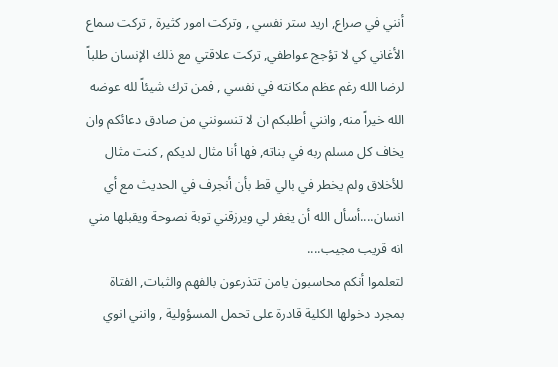أنني في صراع, اريد ستر نفسي , وتركت امور كثيرة , تركت سماع الأغاني كي لا تؤجج عواطفي, تركت علاقتي مع ذلك الإنسان طلباً لرضا الله رغم عظم مكانته في نفسي , فمن ترك شيئاً لله عوضه الله خيراً منه, وانني أطلبكم ان لا تنسونني من صادق دعائكم وان يخاف كل مسلم ربه في بناته, فها أنا مثال لديكم , كنت مثال للأخلاق ولم يخطر في بالي قط بأن أنجرف في الحديث مع أي انسان....أسأل الله أن يغفر لي ويرزقني توبة نصوحة ويقبلها مني انه قريب مجيب....
لتعلموا أنكم محاسبون يامن تتذرعون بالفهم والثبات, الفتاة بمجرد دخولها الكلية قادرة على تحمل المسؤولية , وانني انوي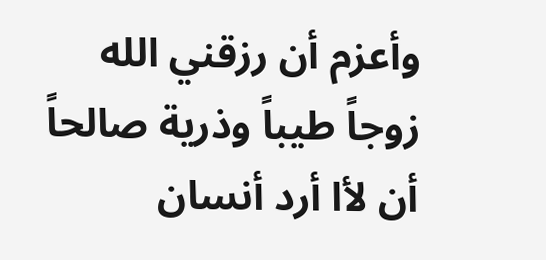وأعزم أن رزقني الله زوجاً طيباً وذرية صالحاً أن لأا أرد أنسان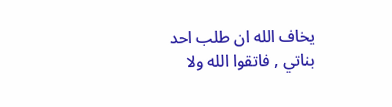يخاف الله ان طلب احد بناتي , فاتقوا الله ولا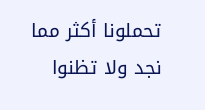تحملونا أكثر مما نجد ولا تظنوا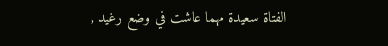الفتاة سعيدة مهما عاشت في وضع رغيد ,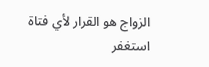الزواج هو القرار لأي فتاة
استغفر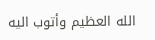الله العظيم وأتوب اليه